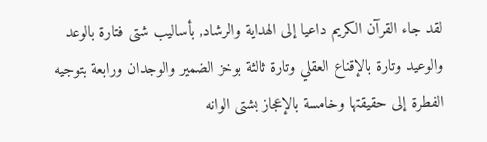لقد جاء القرآن الكريم داعيا إلى الهداية والرشاد, بأساليب شتى فتارة بالوعد والوعيد وتارة بالإقناع العقلي وتارة ثالثة بوخز الضمير والوجدان ورابعة بتوجيه الفطرة إلى حقيقتها وخامسة بالإعجاز بشتى الوانه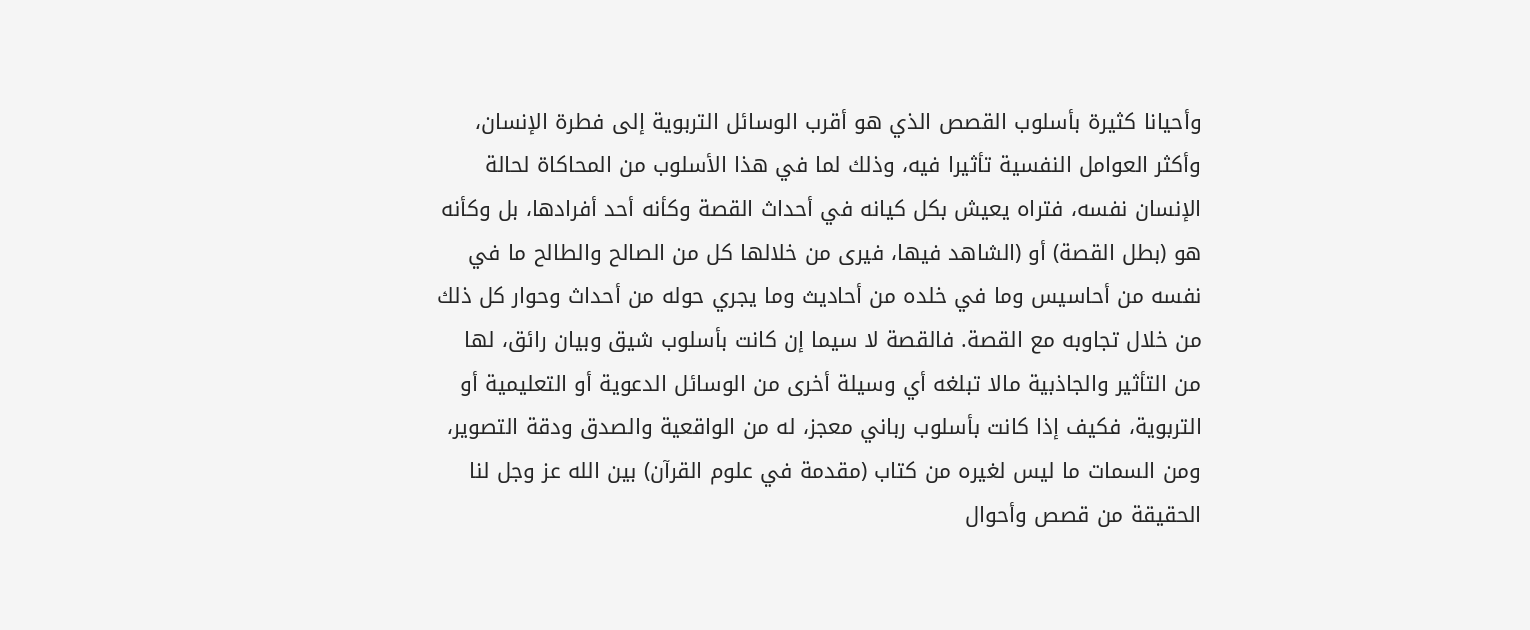وأحيانا كثيرة بأسلوب القصص الذي هو أقرب الوسائل التربوية إلى فطرة الإنسان، وأكثر العوامل النفسية تأثيرا فيه، وذلك لما في هذا الأسلوب من المحاكاة لحالة الإنسان نفسه، فتراه يعيش بكل كيانه في أحداث القصة وكأنه أحد أفرادها، بل وكأنه هو (بطل القصة) أو (الشاهد فيها، فيرى من خلالها كل من الصالح والطالح ما في نفسه من أحاسيس وما في خلده من أحاديث وما يجري حوله من أحداث وحوار كل ذلك من خلال تجاوبه مع القصة. فالقصة لا سيما إن كانت بأسلوب شيق وبيان رائق، لها من التأثير والجاذبية مالا تبلغه أي وسيلة أخرى من الوسائل الدعوية أو التعليمية أو التربوية، فكيف إذا كانت بأسلوب رباني معجز، له من الواقعية والصدق ودقة التصوير، ومن السمات ما ليس لغيره من كتاب (مقدمة في علوم القرآن) بين الله عز وجل لنا الحقيقة من قصص وأحوال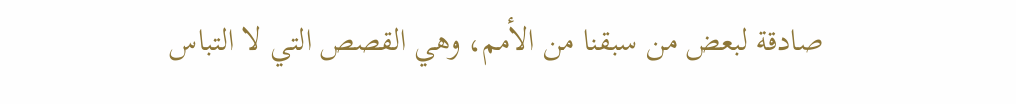صادقة لبعض من سبقنا من الأمم، وهي القصص التي لا التباس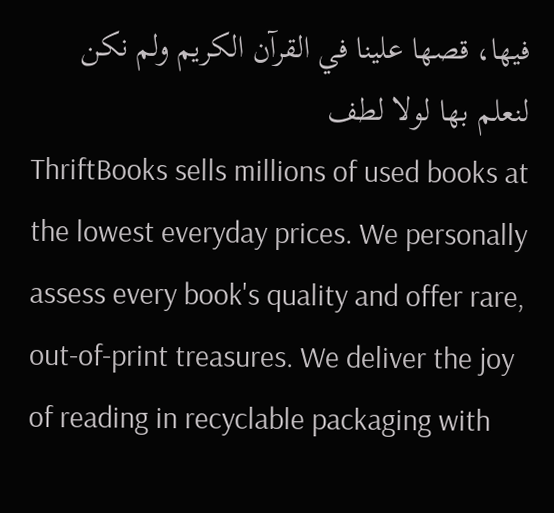فيها، قصها علينا في القرآن الكريم ولم نكن لنعلم بها لولا لطف
ThriftBooks sells millions of used books at the lowest everyday prices. We personally assess every book's quality and offer rare, out-of-print treasures. We deliver the joy of reading in recyclable packaging with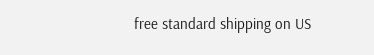free standard shipping on US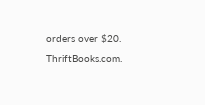orders over $20. ThriftBooks.com.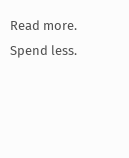Read more. Spend less.